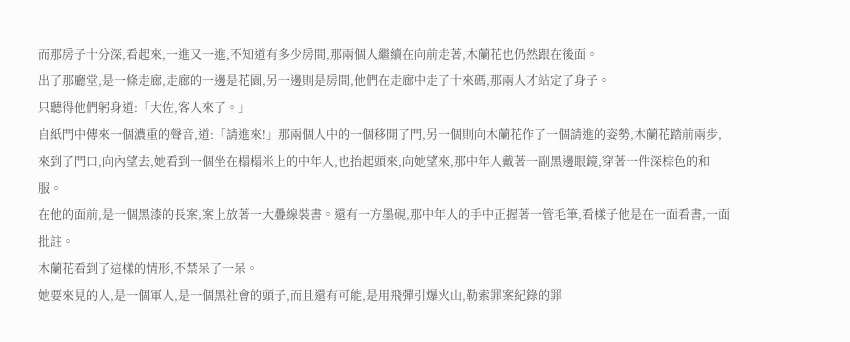而那房子十分深,看起來,一進又一進,不知道有多少房間,那兩個人繼續在向前走著,木蘭花也仍然跟在後面。
出了那廳堂,是一條走廊,走廊的一邊是花園,另一邊則是房間,他們在走廊中走了十來碼,那兩人才站定了身子。
只聽得他們躬身道:「大佐,客人來了。」
自紙門中傳來一個濃重的聲音,道:「請進來!」那兩個人中的一個移開了門,另一個則向木蘭花作了一個請進的姿勢,木蘭花踏前兩步,來到了門口,向內望去,她看到一個坐在榻榻米上的中年人,也抬起頭來,向她望來,那中年人戴著一副黑邊眼鏡,穿著一件深棕色的和服。
在他的面前,是一個黑漆的長案,案上放著一大疊線裝書。還有一方墨硯,那中年人的手中正握著一管毛筆,看樣子他是在一面看書,一面批註。
木蘭花看到了這樣的情形,不禁呆了一呆。
她要來見的人,是一個軍人,是一個黑社會的頭子,而且還有可能,是用飛彈引爆火山,勒索罪案紀錄的罪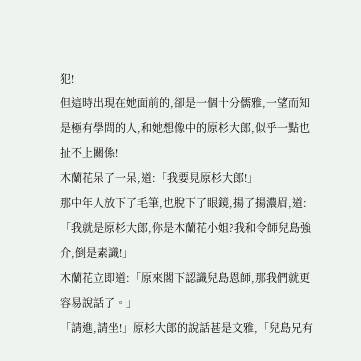犯!
但這時出現在她面前的,卻是一個十分儒雅,一望而知是極有學問的人,和她想像中的原杉大郎,似乎一點也扯不上關係!
木蘭花呆了一呆,道:「我要見原杉大郎!」
那中年人放下了毛筆,也脫下了眼鏡,揚了揚濃眉,道:「我就是原杉大郎,你是木蘭花小姐?我和令師兒島強介,倒是素識!」
木蘭花立即道:「原來閣下認識兒島恩師,那我們就更容易說話了。」
「請進,請坐!」原杉大郎的說話甚是文雅,「兒島兄有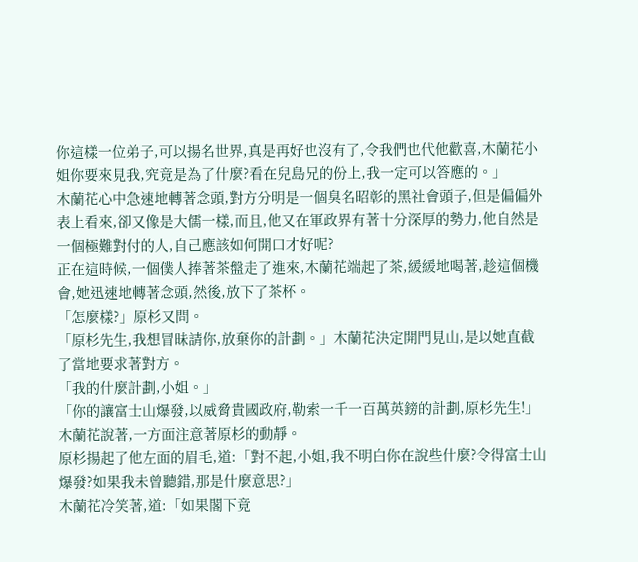你這樣一位弟子,可以揚名世界,真是再好也沒有了,令我們也代他歡喜,木蘭花小姐你要來見我,究竟是為了什麼?看在兒島兄的份上,我一定可以答應的。」
木蘭花心中急速地轉著念頭,對方分明是一個臭名昭彰的黑社會頭子,但是偏偏外表上看來,卻又像是大儒一樣,而且,他又在軍政界有著十分深厚的勢力,他自然是一個極難對付的人,自己應該如何開口才好呢?
正在這時候,一個僕人捧著茶盤走了進來,木蘭花端起了茶,緩緩地喝著,趁這個機會,她迅速地轉著念頭,然後,放下了茶杯。
「怎麼樣?」原杉又問。
「原杉先生,我想冒昧請你,放棄你的計劃。」木蘭花決定開門見山,是以她直截了當地要求著對方。
「我的什麼計劃,小姐。」
「你的讓富士山爆發,以威脅貴國政府,勒索一千一百萬英鎊的計劃,原杉先生!」木蘭花說著,一方面注意著原杉的動靜。
原杉揚起了他左面的眉毛,道:「對不起,小姐,我不明白你在說些什麼?令得富士山爆發?如果我未曾聽錯,那是什麼意思?」
木蘭花冷笑著,道:「如果閣下竟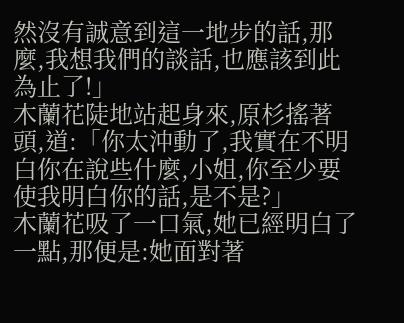然沒有誠意到這一地步的話,那麼,我想我們的談話,也應該到此為止了!」
木蘭花陡地站起身來,原杉搖著頭,道:「你太沖動了,我實在不明白你在說些什麼,小姐,你至少要使我明白你的話,是不是?」
木蘭花吸了一口氣,她已經明白了一點,那便是:她面對著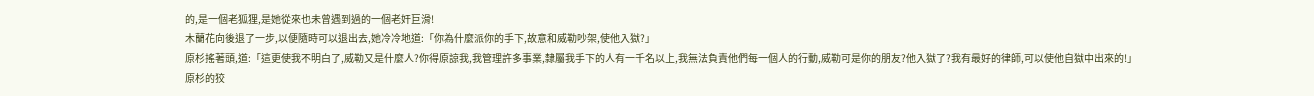的,是一個老狐狸,是她從來也未曾遇到過的一個老奸巨滑!
木蘭花向後退了一步,以便隨時可以退出去,她冷冷地道:「你為什麼派你的手下,故意和威勒吵架,使他入獄?」
原杉搖著頭,道:「這更使我不明白了,威勒又是什麼人?你得原諒我,我管理許多事業,隸屬我手下的人有一千名以上,我無法負責他們每一個人的行動,威勒可是你的朋友?他入獄了?我有最好的律師,可以使他自獄中出來的!」
原杉的狡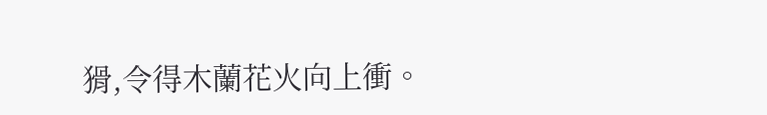猾,令得木蘭花火向上衝。